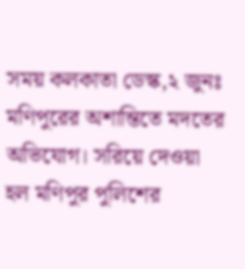সময় কলকাতা ডেস্ক,২ জুনঃ মণিপুরের অশান্তিতে মদতের অভিযোগ। সরিয়ে দেওয়া হল মণিপুর পুলিশের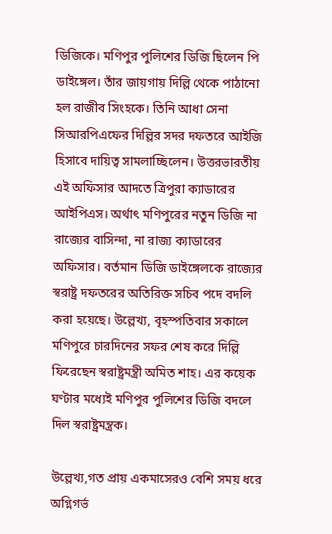ডিজিকে। মণিপুর পুলিশের ডিজি ছিলেন পি ডাইঙ্গেল। তাঁর জায়গায় দিল্লি থেকে পাঠানো হল রাজীব সিংহকে। তিনি আধা সেনা সিআরপিএফের দিল্লির সদর দফতরে আইজি হিসাবে দায়িত্ব সামলাচ্ছিলেন। উত্তরভারতীয় এই অফিসার আদতে ত্রিপুরা ক্যাডারের আইপিএস। অর্থাৎ মণিপুরের নতুন ডিজি না রাজ্যের বাসিন্দা, না রাজ্য ক্যাডারের অফিসার। বর্তমান ডিজি ডাইঙ্গেলকে রাজ্যের স্বরাষ্ট্র দফতরের অতিরিক্ত সচিব পদে বদলি করা হয়েছে। উল্লেখ্য, বৃহস্পতিবার সকালে মণিপুরে চারদিনের সফর শেষ করে দিল্লি ফিরেছেন স্বরাষ্ট্রমন্ত্রী অমিত শাহ। এর কয়েক ঘণ্টার মধ্যেই মণিপুর পুলিশের ডিজি বদলে দিল স্বরাষ্ট্রমন্ত্রক।

উল্লেখ্য,গত প্রায় একমাসেরও বেশি সময় ধরে অগ্নিগর্ভ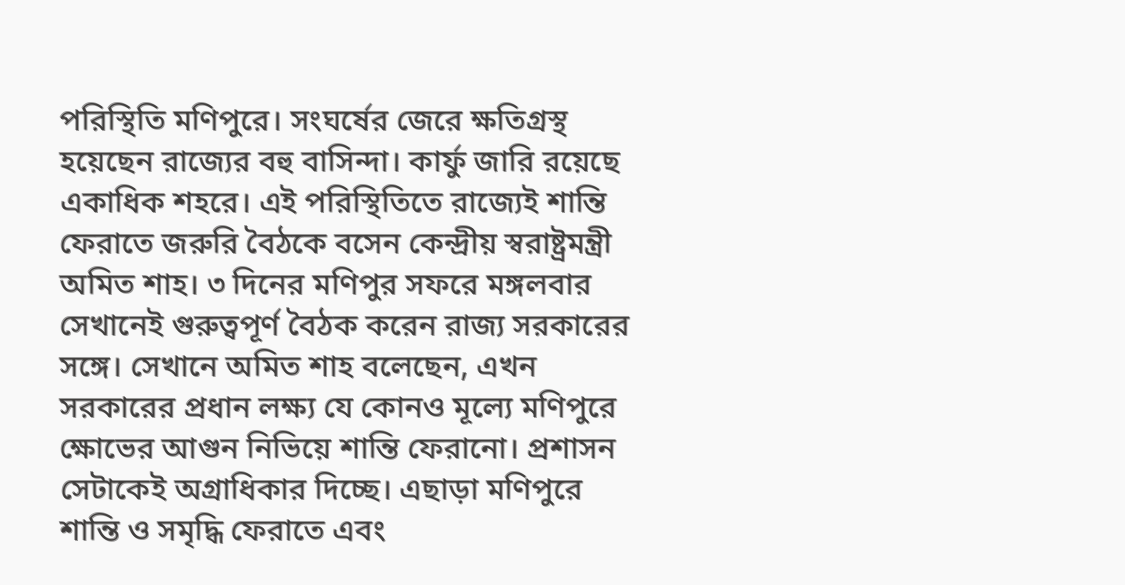পরিস্থিতি মণিপুরে। সংঘর্ষের জেরে ক্ষতিগ্রস্থ হয়েছেন রাজ্যের বহু বাসিন্দা। কার্ফু জারি রয়েছে একাধিক শহরে। এই পরিস্থিতিতে রাজ্যেই শান্তি ফেরাতে জরুরি বৈঠকে বসেন কেন্দ্রীয় স্বরাষ্ট্রমন্ত্রী অমিত শাহ। ৩ দিনের মণিপুর সফরে মঙ্গলবার সেখানেই গুরুত্বপূর্ণ বৈঠক করেন রাজ্য সরকারের সঙ্গে। সেখানে অমিত শাহ বলেছেন, এখন সরকারের প্রধান লক্ষ্য যে কোনও মূল্যে মণিপুরে ক্ষোভের আগুন নিভিয়ে শান্তি ফেরানো। প্রশাসন সেটাকেই অগ্রাধিকার দিচ্ছে। এছাড়া মণিপুরে শান্তি ও সমৃদ্ধি ফেরাতে এবং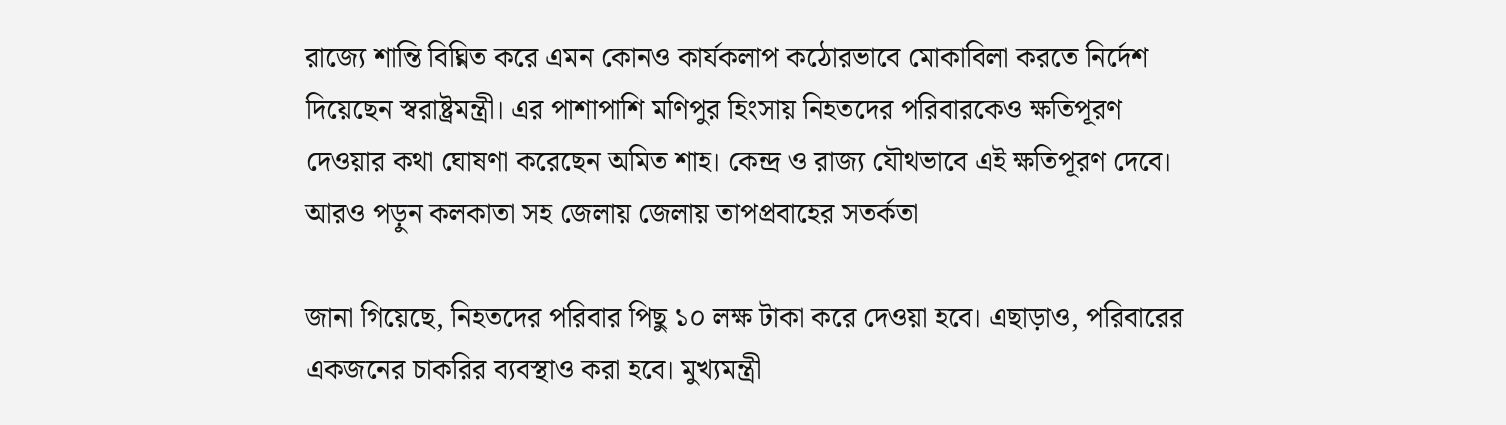রাজ্যে শান্তি বিঘ্নিত করে এমন কোনও কার্যকলাপ কঠোরভাবে মোকাবিলা করতে নির্দেশ দিয়েছেন স্বরাষ্ট্রমন্ত্রী। এর পাশাপাশি মণিপুর হিংসায় নিহতদের পরিবারকেও ক্ষতিপূরণ দেওয়ার কথা ঘোষণা করেছেন অমিত শাহ। কেন্দ্র ও রাজ্য যৌথভাবে এই ক্ষতিপূরণ দেবে।
আরও পড়ুন কলকাতা সহ জেলায় জেলায় তাপপ্রবাহের সতর্কতা

জানা গিয়েছে, নিহতদের পরিবার পিছু ১০ লক্ষ টাকা করে দেওয়া হবে। এছাড়াও, পরিবারের একজনের চাকরির ব্যবস্থাও করা হবে। মুখ্যমন্ত্রী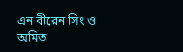এন বীরেন সিং ও অমিত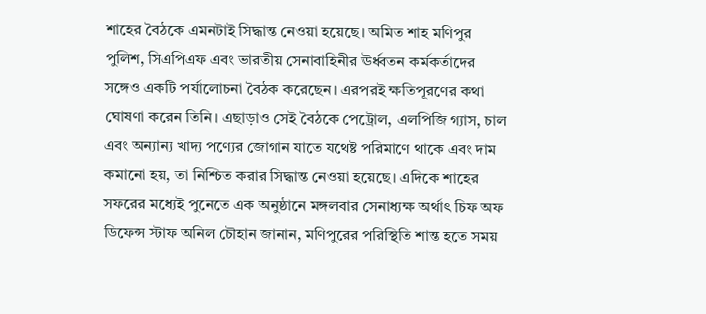শাহের বৈঠকে এমনটাই সিদ্ধান্ত নেওয়া হয়েছে। অমিত শাহ মণিপুর পুলিশ, সিএপিএফ এবং ভারতীয় সেনাবাহিনীর ঊর্ধ্বতন কর্মকর্তাদের সঙ্গেও একটি পর্যালোচনা বৈঠক করেছেন। এরপরই ক্ষতিপূরণের কথা ঘোষণা করেন তিনি। এছাড়াও সেই বৈঠকে পেট্রোল, এলপিজি গ্যাস, চাল এবং অন্যান্য খাদ্য পণ্যের জোগান যাতে যথেষ্ট পরিমাণে থাকে এবং দাম কমানো হয়, তা নিশ্চিত করার সিদ্ধান্ত নেওয়া হয়েছে। এদিকে শাহের সফরের মধ্যেই পুনেতে এক অনুষ্ঠানে মঙ্গলবার সেনাধ্যক্ষ অর্থাৎ চিফ অফ ডিফেন্স স্টাফ অনিল চৌহান জানান, মণিপুরের পরিস্থিতি শান্ত হতে সময়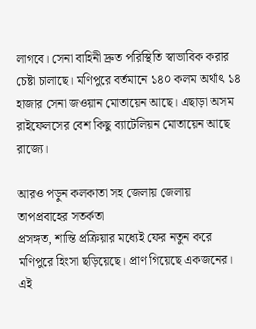লাগবে। সেনা বাহিনী দ্রুত পরিস্থিতি স্বাভাবিক করার চেষ্টা চালাছে। মণিপুরে বর্তমানে ১৪০ কলম অর্থাৎ ১৪ হাজার সেনা জওয়ান মোতায়েন আছে। এছাড়া অসম রাইফেলসের বেশ কিছু ব্যাটেলিয়ন মোতায়েন আছে রাজ্যে।

আরও পড়ুন কলকাতা সহ জেলায় জেলায় তাপপ্রবাহের সতর্কতা
প্রসঙ্গত, শান্তি প্রক্রিয়ার মধ্যেই ফের নতুন করে মণিপুরে হিংসা ছড়িয়েছে। প্রাণ গিয়েছে একজনের। এই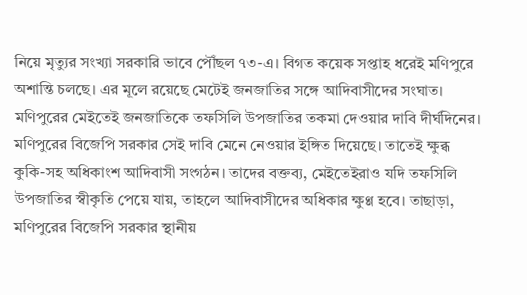নিয়ে মৃত্যুর সংখ্যা সরকারি ভাবে পৌঁছল ৭৩-এ। বিগত কয়েক সপ্তাহ ধরেই মণিপুরে অশান্তি চলছে। এর মূলে রয়েছে মেটেই জনজাতির সঙ্গে আদিবাসীদের সংঘাত। মণিপুরের মেইতেই জনজাতিকে তফসিলি উপজাতির তকমা দেওয়ার দাবি দীর্ঘদিনের। মণিপুরের বিজেপি সরকার সেই দাবি মেনে নেওয়ার ইঙ্গিত দিয়েছে। তাতেই ক্ষুব্ধ কুকি-সহ অধিকাংশ আদিবাসী সংগঠন। তাদের বক্তব্য, মেইতেইরাও যদি তফসিলি উপজাতির স্বীকৃতি পেয়ে যায়, তাহলে আদিবাসীদের অধিকার ক্ষুণ্ণ হবে। তাছাড়া, মণিপুরের বিজেপি সরকার স্থানীয়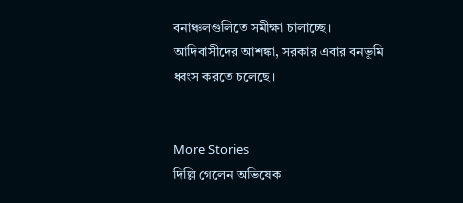বনাঞ্চলগুলিতে সমীক্ষা চালাচ্ছে। আদিবাসীদের আশঙ্কা, সরকার এবার বনভূমি ধ্বংস করতে চলেছে।


More Stories
দিল্লি গেলেন অভিষেক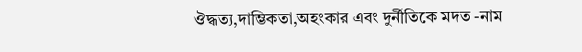ঔদ্ধত্য,দাম্ভিকতা,অহংকার এবং দুর্নীতিকে মদত -নাম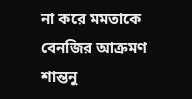না করে মমতাকে বেনজির আক্রমণ শান্তনু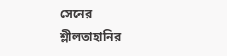সেনের
শ্লীলতাহানির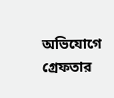অভিযোগে গ্রেফতার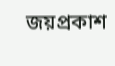জয়প্রকাশ